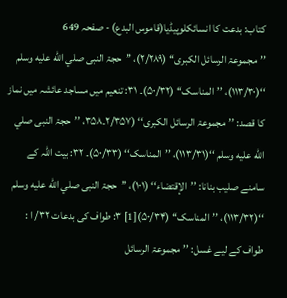کتاب: بدعت کا انسائکلوپیڈیا(قاموس البدع) - صفحہ 649
’’مجموعۃ الرسائل الکبری‘‘ (۲/۲۸۹)، ’’حجۃ النبی صلي الله عليه وسلم ‘‘(۱۱۳/۳۰)، ’’المناسک‘‘ (۵۰/۳۲)۔ ۳۱: تنعیم میں مساجد عائشہ میں نماز کا قصد: ’’مجموعۃ الرسائل الکبری‘‘ (۲/۳۵۷۔۳۵۸، ’’حجۃ النبی صلي الله عليه وسلم ‘‘(۱۱۳/۳۱)، ’’المناسک‘‘ (۵۰/۳۳)۔ ۳۲: بیت اللہ کے سامنے صلیب بنانا: ’’الإقتضاء‘‘ (۱۰۱)، ’’حجۃ النبی صلي الله عليه وسلم ‘‘(۱۱۳/۳۲)، ’’المناسک‘‘ (۵۰/۳۴)[1] ۳: طواف کی بدعات ۳۲/ ا : طواف کے لیے غسل: ’’مجموعۃ الرسائل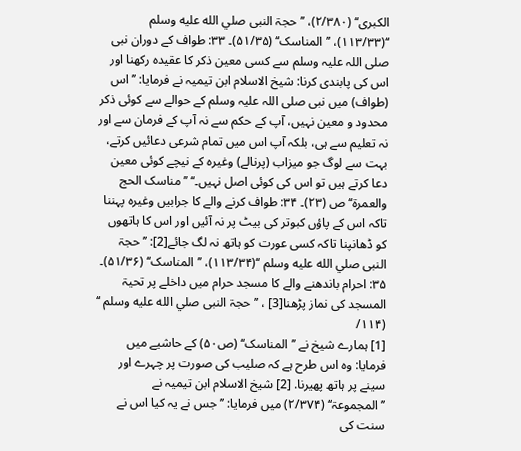الکبری‘‘ (۲/۳۸۰)، ’’حجۃ النبی صلي الله عليه وسلم ‘‘(۱۱۳/۳۳)، ’’المناسک‘‘ (۵۱/۳۵)۔ ۳۳: طواف کے دوران نبی صلی اللہ علیہ وسلم سے کسی معین ذکر کا عقیدہ رکھنا اور اس کی پابندی کرنا: شیخ الاسلام ابن تیمیہ نے فرمایا: ’’اس (طواف) میں نبی صلی اللہ علیہ وسلم کے حوالے سے کوئی ذکر محدود و معین نہیں، آپ کے حکم سے نہ آپ کے فرمان سے اور نہ تعلیم سے ہی، بلکہ آپ اس میں تمام شرعی دعائیں کرتے، بہت سے لوگ جو میزاب (پرنالے) وغیرہ کے نیچے کوئی معین دعا کرتے ہیں تو اس کی کوئی اصل نہیں۔‘‘ ’’مناسک الحج والعمرۃ‘‘ ص (۲۳)۔ ۳۴: طواف کرنے والے کا جرابیں وغیرہ پہننا تاکہ اس کے پاؤں کبوتر کی بیٹ پر نہ آئیں اور اس کا ہاتھوں کو ڈھانپنا تاکہ کسی عورت کو ہاتھ نہ لگ جائے[2]: ’’حجۃ النبی صلي الله عليه وسلم ‘‘(۱۱۳/۳۴)، ’’المناسک‘‘ (۵۱/۳۶)۔ ۳۵: احرام باندھنے والے کا مسجد حرام میں داخلے پر تحیۃ المسجد کی نماز پڑھنا[3] ، ’’حجۃ النبی صلي الله عليه وسلم ‘‘ (۱۱۴/
[1] ہمارے شیخ نے ’’المناسک‘‘ (ص۵۰) کے حاشیے میں فرمایا: وہ اس طرح ہے کہ صلیب کی صورت پر چہرے اور سینے پر ہاتھ پھیرنا. [2] شیخ الاسلام ابن تیمیہ نے ’’المجموعۃ‘‘ (۲/۳۷۴) میں فرمایا: ’’جس نے یہ کیا اس نے سنت کی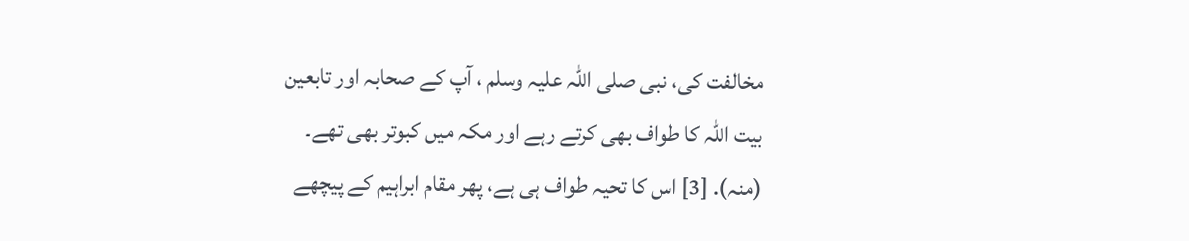مخالفت کی، نبی صلی اللہ علیہ وسلم ، آپ کے صحابہ اور تابعین بیت اللہ کا طواف بھی کرتے رہے اور مکہ میں کبوتر بھی تھے۔ (منہ). [3] اس کا تحیہ طواف ہی ہے، پھر مقام ابراہیم کے پیچھے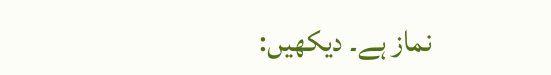نماز ہے۔ دیکھیں: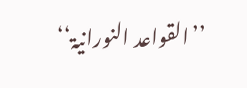’’القواعد النورانیۃ‘‘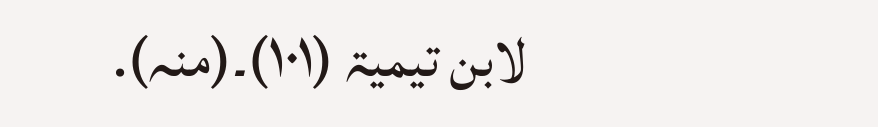لابن تیمیۃ (۱۰۱)۔(منہ).